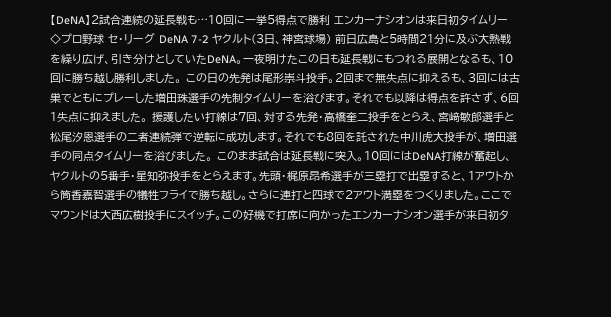【DeNA】2試合連続の延長戦も…10回に一挙5得点で勝利 エンカーナシオンは来日初タイムリー
◇プロ野球 セ・リーグ DeNA 7-2 ヤクルト(3日、神宮球場) 前日広島と5時間21分に及ぶ大熱戦を繰り広げ、引き分けとしていたDeNA。一夜明けたこの日も延長戦にもつれる展開となるも、10回に勝ち越し勝利しました。 この日の先発は尾形崇斗投手。2回まで無失点に抑えるも、3回には古巣でともにプレーした増田珠選手の先制タイムリーを浴びます。それでも以降は得点を許さず、6回1失点に抑えました。 援護したい打線は7回、対する先発・高橋奎二投手をとらえ、宮﨑敏郎選手と松尾汐恩選手の二者連続弾で逆転に成功します。それでも8回を託された中川虎大投手が、増田選手の同点タイムリーを浴びました。 このまま試合は延長戦に突入。10回にはDeNA打線が奮起し、ヤクルトの5番手・星知弥投手をとらえます。先頭・梶原昂希選手が三塁打で出塁すると、1アウトから筒香嘉智選手の犠牲フライで勝ち越し。さらに連打と四球で2アウト満塁をつくりました。ここでマウンドは大西広樹投手にスイッチ。この好機で打席に向かったエンカーナシオン選手が来日初タ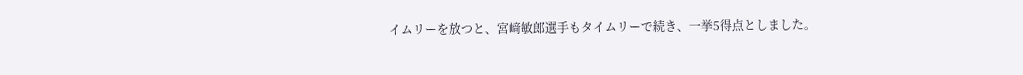イムリーを放つと、宮﨑敏郎選手もタイムリーで続き、一挙5得点としました。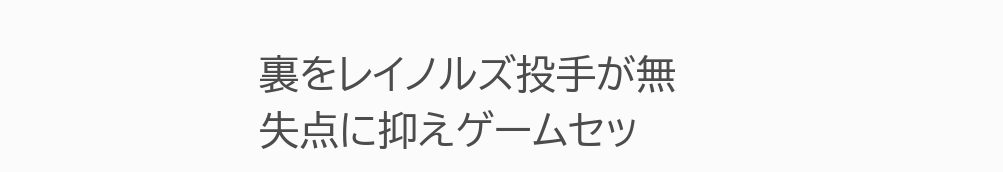裏をレイノルズ投手が無失点に抑えゲームセッ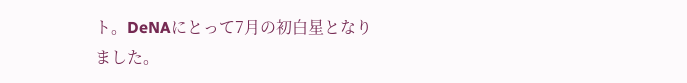ト。DeNAにとって7月の初白星となりました。